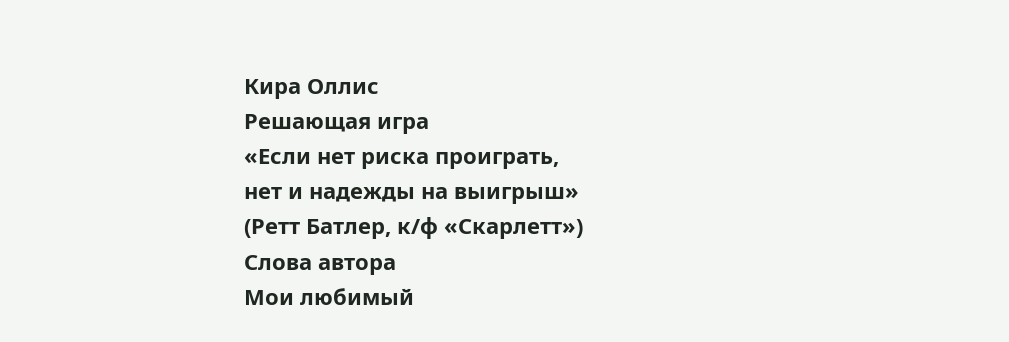Кира Оллис
Решающая игра
«Если нет риска проиграть,
нет и надежды на выигрыш»
(Ретт Батлер, к/ф «Скарлетт»)
Слова автора
Мои любимый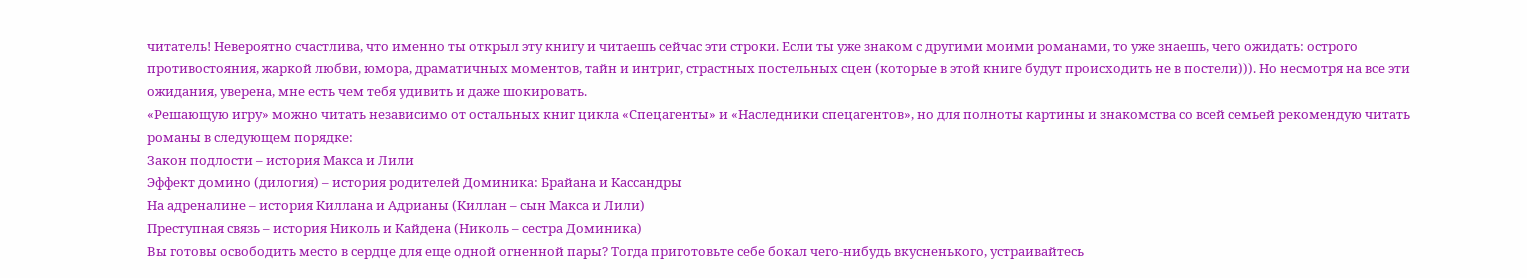читатель! Невероятно счастлива, что именно ты открыл эту книгу и читаешь сейчас эти строки. Если ты уже знаком с другими моими романами, то уже знаешь, чего ожидать: острого противостояния, жаркой любви, юмора, драматичных моментов, тайн и интриг, страстных постельных сцен (которые в этой книге будут происходить не в постели))). Но несмотря на все эти ожидания, уверена, мне есть чем тебя удивить и даже шокировать.
«Решающую игру» можно читать независимо от остальных книг цикла «Спецагенты» и «Наследники спецагентов», но для полноты картины и знакомства со всей семьей рекомендую читать романы в следующем порядке:
Закон подлости – история Макса и Лили
Эффект домино (дилогия) – история родителей Доминика: Брайана и Кассандры
На адреналине – история Киллана и Адрианы (Киллан – сын Макса и Лили)
Преступная связь – история Николь и Кайдена (Николь – сестра Доминика)
Вы готовы освободить место в сердце для еще одной огненной пары? Тогда приготовьте себе бокал чего-нибудь вкусненького, устраивайтесь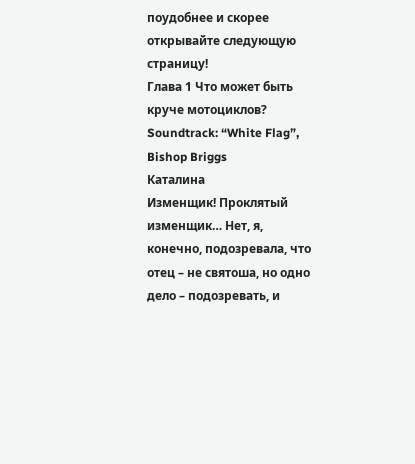поудобнее и скорее открывайте следующую страницу!
Глава 1 Что может быть круче мотоциклов?
Soundtrack: “White Flag”, Bishop Briggs
Каталина
Изменщик! Проклятый изменщик… Нет, я, конечно, подозревала, что отец – не святоша, но одно дело – подозревать, и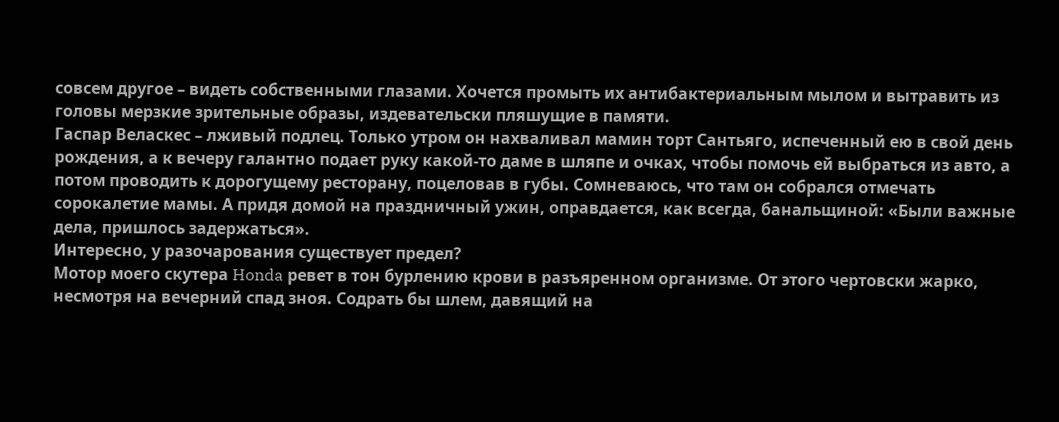совсем другое – видеть собственными глазами. Хочется промыть их антибактериальным мылом и вытравить из головы мерзкие зрительные образы, издевательски пляшущие в памяти.
Гаспар Веласкес – лживый подлец. Только утром он нахваливал мамин торт Сантьяго, испеченный ею в свой день рождения, а к вечеру галантно подает руку какой-то даме в шляпе и очках, чтобы помочь ей выбраться из авто, а потом проводить к дорогущему ресторану, поцеловав в губы. Сомневаюсь, что там он собрался отмечать сорокалетие мамы. А придя домой на праздничный ужин, оправдается, как всегда, банальщиной: «Были важные дела, пришлось задержаться».
Интересно, у разочарования существует предел?
Мотор моего скутера Honda ревет в тон бурлению крови в разъяренном организме. От этого чертовски жарко, несмотря на вечерний спад зноя. Содрать бы шлем, давящий на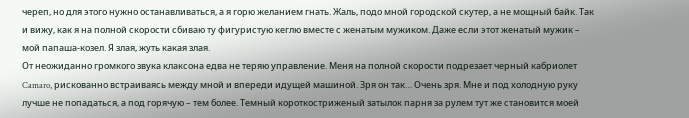череп, но для этого нужно останавливаться, а я горю желанием гнать. Жаль, подо мной городской скутер, а не мощный байк. Так и вижу, как я на полной скорости сбиваю ту фигуристую кеглю вместе с женатым мужиком. Даже если этот женатый мужик – мой папаша-козел. Я злая, жуть какая злая.
От неожиданно громкого звука клаксона едва не теряю управление. Меня на полной скорости подрезает черный кабриолет Camaro, рискованно встраиваясь между мной и впереди идущей машиной. Зря он так… Очень зря. Мне и под холодную руку лучше не попадаться, а под горячую – тем более. Темный короткостриженый затылок парня за рулем тут же становится моей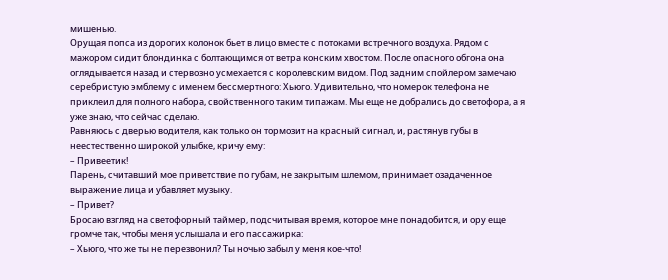мишенью.
Орущая попса из дорогих колонок бьет в лицо вместе с потоками встречного воздуха. Рядом с мажором сидит блондинка с болтающимся от ветра конским хвостом. После опасного обгона она оглядывается назад и стервозно усмехается с королевским видом. Под задним спойлером замечаю серебристую эмблему с именем бессмертного: Хьюго. Удивительно, что номерок телефона не приклеил для полного набора, свойственного таким типажам. Мы еще не добрались до светофора, а я уже знаю, что сейчас сделаю.
Равняюсь с дверью водителя, как только он тормозит на красный сигнал, и, растянув губы в неестественно широкой улыбке, кричу ему:
– Привеетик!
Парень, считавший мое приветствие по губам, не закрытым шлемом, принимает озадаченное выражение лица и убавляет музыку.
– Привет?
Бросаю взгляд на светофорный таймер, подсчитывая время, которое мне понадобится, и ору еще громче так, чтобы меня услышала и его пассажирка:
– Хьюго, что же ты не перезвонил? Ты ночью забыл у меня кое-что!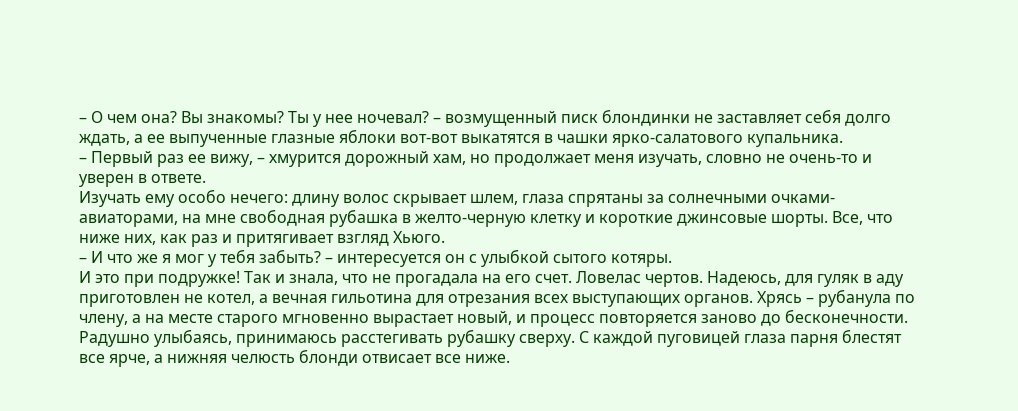– О чем она? Вы знакомы? Ты у нее ночевал? – возмущенный писк блондинки не заставляет себя долго ждать, а ее выпученные глазные яблоки вот-вот выкатятся в чашки ярко-салатового купальника.
– Первый раз ее вижу, – хмурится дорожный хам, но продолжает меня изучать, словно не очень-то и уверен в ответе.
Изучать ему особо нечего: длину волос скрывает шлем, глаза спрятаны за солнечными очками-авиаторами, на мне свободная рубашка в желто-черную клетку и короткие джинсовые шорты. Все, что ниже них, как раз и притягивает взгляд Хьюго.
– И что же я мог у тебя забыть? – интересуется он с улыбкой сытого котяры.
И это при подружке! Так и знала, что не прогадала на его счет. Ловелас чертов. Надеюсь, для гуляк в аду приготовлен не котел, а вечная гильотина для отрезания всех выступающих органов. Хрясь – рубанула по члену, а на месте старого мгновенно вырастает новый, и процесс повторяется заново до бесконечности.
Радушно улыбаясь, принимаюсь расстегивать рубашку сверху. С каждой пуговицей глаза парня блестят все ярче, а нижняя челюсть блонди отвисает все ниже.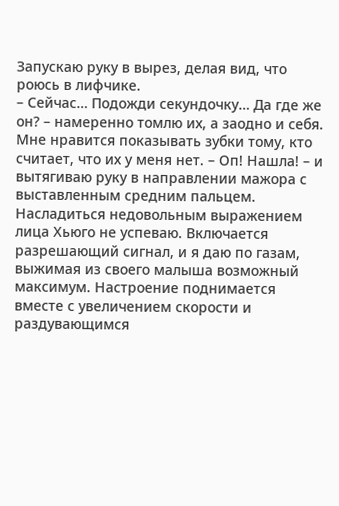Запускаю руку в вырез, делая вид, что роюсь в лифчике.
– Сейчас… Подожди секундочку… Да где же он? – намеренно томлю их, а заодно и себя. Мне нравится показывать зубки тому, кто считает, что их у меня нет. – Оп! Нашла! – и вытягиваю руку в направлении мажора с выставленным средним пальцем.
Насладиться недовольным выражением лица Хьюго не успеваю. Включается разрешающий сигнал, и я даю по газам, выжимая из своего малыша возможный максимум. Настроение поднимается вместе с увеличением скорости и раздувающимся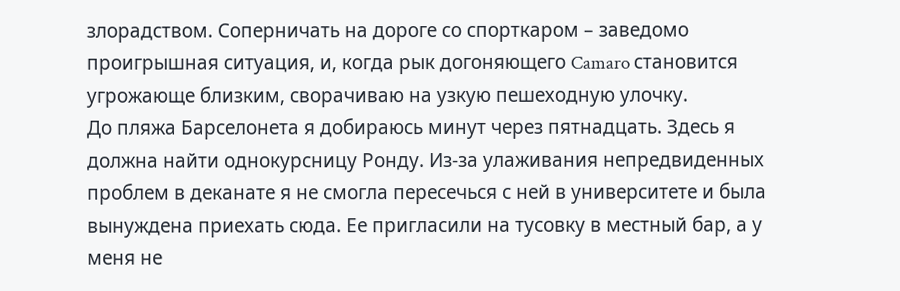злорадством. Соперничать на дороге со спорткаром – заведомо проигрышная ситуация, и, когда рык догоняющего Camaro становится угрожающе близким, сворачиваю на узкую пешеходную улочку.
До пляжа Барселонета я добираюсь минут через пятнадцать. Здесь я должна найти однокурсницу Ронду. Из-за улаживания непредвиденных проблем в деканате я не смогла пересечься с ней в университете и была вынуждена приехать сюда. Ее пригласили на тусовку в местный бар, а у меня не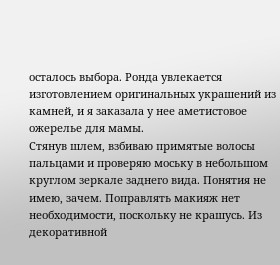осталось выбора. Ронда увлекается изготовлением оригинальных украшений из камней, и я заказала у нее аметистовое ожерелье для мамы.
Стянув шлем, взбиваю примятые волосы пальцами и проверяю моську в небольшом круглом зеркале заднего вида. Понятия не имею, зачем. Поправлять макияж нет необходимости, поскольку не крашусь. Из декоративной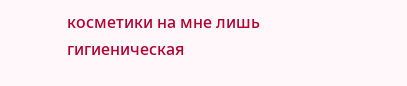косметики на мне лишь гигиеническая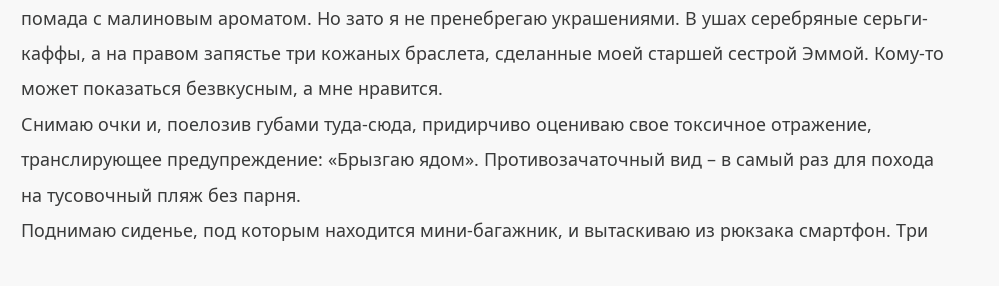помада с малиновым ароматом. Но зато я не пренебрегаю украшениями. В ушах серебряные серьги-каффы, а на правом запястье три кожаных браслета, сделанные моей старшей сестрой Эммой. Кому-то может показаться безвкусным, а мне нравится.
Снимаю очки и, поелозив губами туда-сюда, придирчиво оцениваю свое токсичное отражение, транслирующее предупреждение: «Брызгаю ядом». Противозачаточный вид – в самый раз для похода на тусовочный пляж без парня.
Поднимаю сиденье, под которым находится мини-багажник, и вытаскиваю из рюкзака смартфон. Три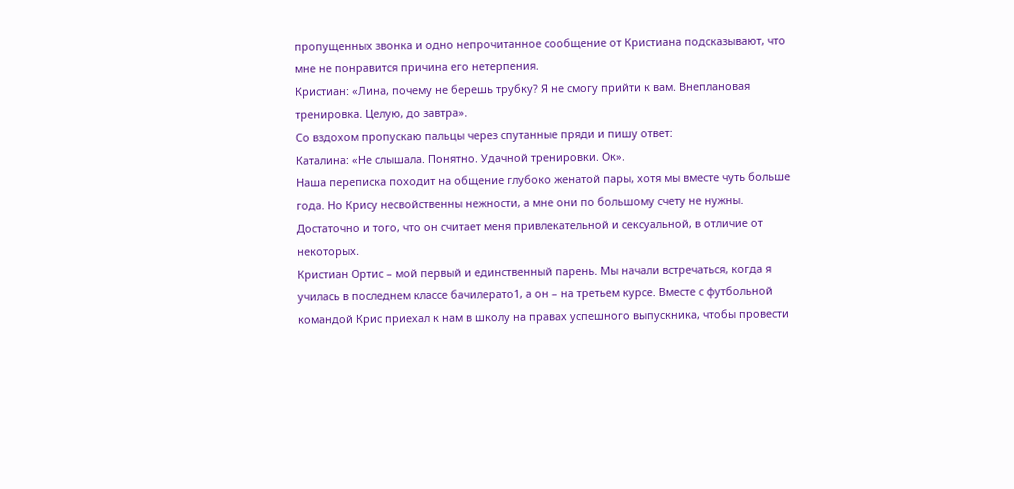пропущенных звонка и одно непрочитанное сообщение от Кристиана подсказывают, что мне не понравится причина его нетерпения.
Кристиан: «Лина, почему не берешь трубку? Я не смогу прийти к вам. Внеплановая тренировка. Целую, до завтра».
Со вздохом пропускаю пальцы через спутанные пряди и пишу ответ:
Каталина: «Не слышала. Понятно. Удачной тренировки. Ок».
Наша переписка походит на общение глубоко женатой пары, хотя мы вместе чуть больше года. Но Крису несвойственны нежности, а мне они по большому счету не нужны. Достаточно и того, что он считает меня привлекательной и сексуальной, в отличие от некоторых.
Кристиан Ортис – мой первый и единственный парень. Мы начали встречаться, когда я училась в последнем классе бачилерато1, а он – на третьем курсе. Вместе с футбольной командой Крис приехал к нам в школу на правах успешного выпускника, чтобы провести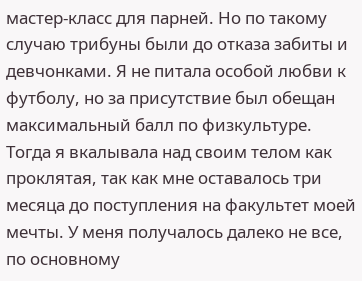мастер-класс для парней. Но по такому случаю трибуны были до отказа забиты и девчонками. Я не питала особой любви к футболу, но за присутствие был обещан максимальный балл по физкультуре. Тогда я вкалывала над своим телом как проклятая, так как мне оставалось три месяца до поступления на факультет моей мечты. У меня получалось далеко не все, по основному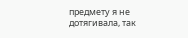предмету я не дотягивала, так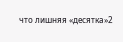что лишняя «десятка»2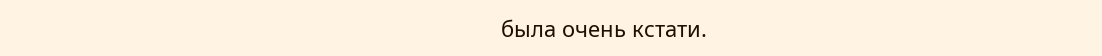была очень кстати.